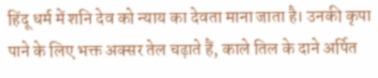हिंदू धर्म में शनि देव को न्याय का देवता माना जाता है। उनकी कृपा पाने के लिए भक्त अक्सर तेल चढ़ाते हैं, काले तिल के दाने अर्पित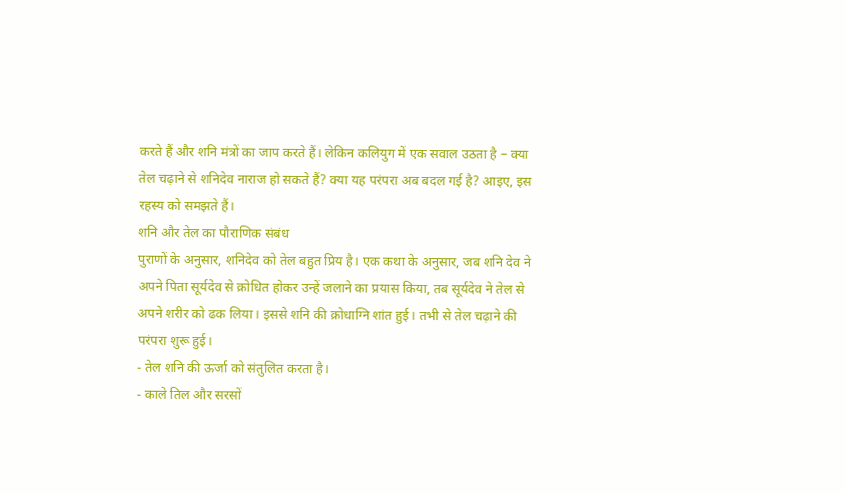करते हैं और शनि मंत्रों का जाप करते हैं। लेकिन कलियुग में एक सवाल उठता है – क्या तेल चढ़ाने से शनिदेव नाराज हो सकते हैं? क्या यह परंपरा अब बदल गई है? आइए, इस रहस्य को समझते हैं।
शनि और तेल का पौराणिक संबंध
पुराणों के अनुसार, शनिदेव को तेल बहुत प्रिय है। एक कथा के अनुसार, जब शनि देव ने अपने पिता सूर्यदेव से क्रोधित होकर उन्हें जलाने का प्रयास किया, तब सूर्यदेव ने तेल से अपने शरीर को ढक लिया। इससे शनि की क्रोधाग्नि शांत हुई। तभी से तेल चढ़ाने की परंपरा शुरू हुई।
- तेल शनि की ऊर्जा को संतुलित करता है।
- काले तिल और सरसों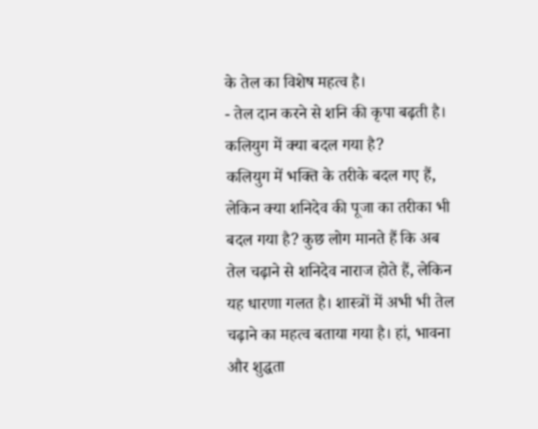के तेल का विशेष महत्व है।
- तेल दान करने से शनि की कृपा बढ़ती है।
कलियुग में क्या बदल गया है?
कलियुग में भक्ति के तरीके बदल गए हैं, लेकिन क्या शनिदेव की पूजा का तरीका भी बदल गया है? कुछ लोग मानते हैं कि अब तेल चढ़ाने से शनिदेव नाराज होते हैं, लेकिन यह धारणा गलत है। शास्त्रों में अभी भी तेल चढ़ाने का महत्व बताया गया है। हां, भावना और शुद्धता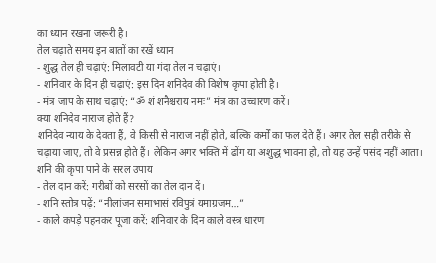का ध्यान रखना जरूरी है।
तेल चढ़ाते समय इन बातों का रखें ध्यान
- शुद्ध तेल ही चढ़ाएं: मिलावटी या गंदा तेल न चढ़ाएं।
- शनिवार के दिन ही चढ़ाएं: इस दिन शनिदेव की विशेष कृपा होती है।
- मंत्र जाप के साथ चढ़ाएं: “ॐ शं शनैश्चराय नमः” मंत्र का उच्चारण करें।
क्या शनिदेव नाराज होते हैं?
शनिदेव न्याय के देवता हैं, वे किसी से नाराज नहीं होते, बल्कि कर्मों का फल देते हैं। अगर तेल सही तरीके से चढ़ाया जाए, तो वे प्रसन्न होते हैं। लेकिन अगर भक्ति में ढोंग या अशुद्ध भावना हो, तो यह उन्हें पसंद नहीं आता।
शनि की कृपा पाने के सरल उपाय
- तेल दान करें: गरीबों को सरसों का तेल दान दें।
- शनि स्तोत्र पढ़ें: “नीलांजन समाभासं रविपुत्रं यमाग्रजम…”
- काले कपड़े पहनकर पूजा करें: शनिवार के दिन काले वस्त्र धारण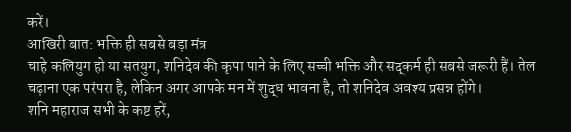करें।
आखिरी बात: भक्ति ही सबसे बड़ा मंत्र
चाहे कलियुग हो या सतयुग, शनिदेव की कृपा पाने के लिए सच्ची भक्ति और सद्कर्म ही सबसे जरूरी हैं। तेल चढ़ाना एक परंपरा है, लेकिन अगर आपके मन में शुद्ध भावना है, तो शनिदेव अवश्य प्रसन्न होंगे।
शनि महाराज सभी के कष्ट हरें,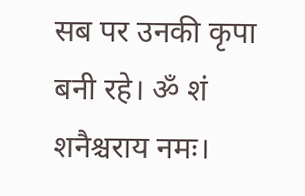सब पर उनकी कृपा बनी रहे। ॐ शं शनैश्चराय नमः।